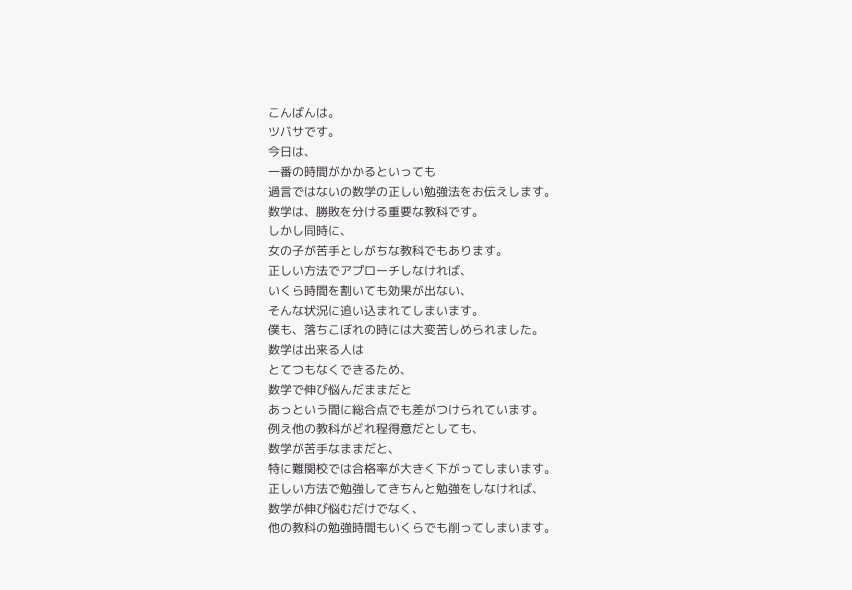こんばんは。
ツバサです。
今日は、
一番の時間がかかるといっても
過言ではないの数学の正しい勉強法をお伝えします。
数学は、勝敗を分ける重要な教科です。
しかし同時に、
女の子が苦手としがちな教科でもあります。
正しい方法でアプローチしなければ、
いくら時間を割いても効果が出ない、
そんな状況に追い込まれてしまいます。
僕も、落ちこぼれの時には大変苦しめられました。
数学は出来る人は
とてつもなくできるため、
数学で伸び悩んだままだと
あっという間に総合点でも差がつけられています。
例え他の教科がどれ程得意だとしても、
数学が苦手なままだと、
特に難関校では合格率が大きく下がってしまいます。
正しい方法で勉強してきちんと勉強をしなければ、
数学が伸び悩むだけでなく、
他の教科の勉強時間もいくらでも削ってしまいます。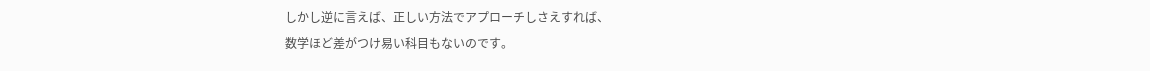しかし逆に言えば、正しい方法でアプローチしさえすれば、
数学ほど差がつけ易い科目もないのです。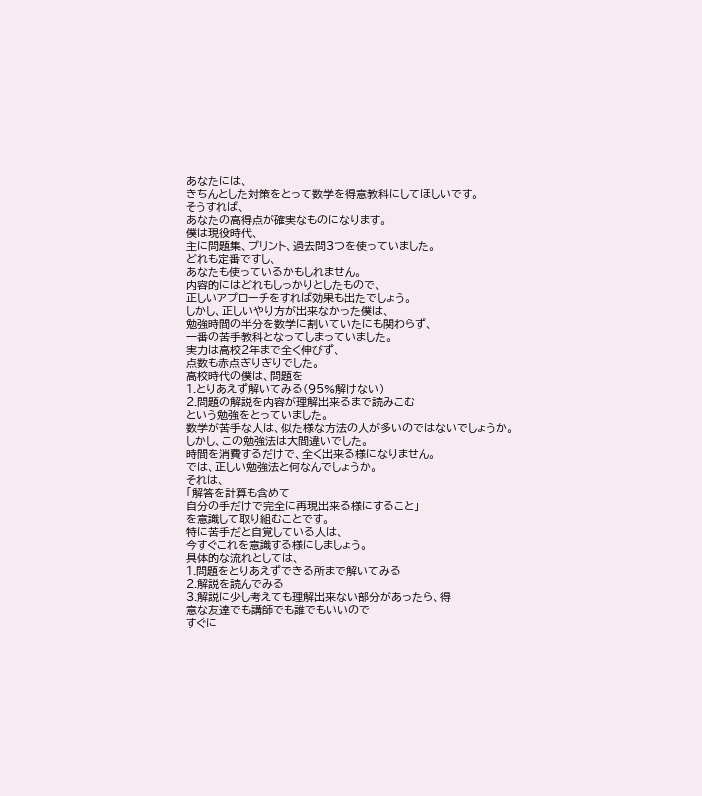あなたには、
きちんとした対策をとって数学を得意教科にしてほしいです。
そうすれば、
あなたの高得点が確実なものになります。
僕は現役時代、
主に問題集、プリント、過去問3つを使っていました。
どれも定番ですし、
あなたも使っているかもしれません。
内容的にはどれもしっかりとしたもので、
正しいアプローチをすれば効果も出たでしょう。
しかし、正しいやり方が出来なかった僕は、
勉強時間の半分を数学に割いていたにも関わらず、
一番の苦手教科となってしまっていました。
実力は高校2年まで全く伸びず、
点数も赤点ぎりぎりでした。
高校時代の僕は、問題を
1.とりあえず解いてみる(95%解けない)
2.問題の解説を内容が理解出来るまで読みこむ
という勉強をとっていました。
数学が苦手な人は、似た様な方法の人が多いのではないでしょうか。
しかし、この勉強法は大間違いでした。
時間を消費するだけで、全く出来る様になりません。
では、正しい勉強法と何なんでしょうか。
それは、
「解答を計算も含めて
自分の手だけで完全に再現出来る様にすること」
を意識して取り組むことです。
特に苦手だと自覚している人は、
今すぐこれを意識する様にしましょう。
具体的な流れとしては、
1.問題をとりあえずできる所まで解いてみる
2.解説を読んでみる
3.解説に少し考えても理解出来ない部分があったら、得
意な友達でも講師でも誰でもいいので
すぐに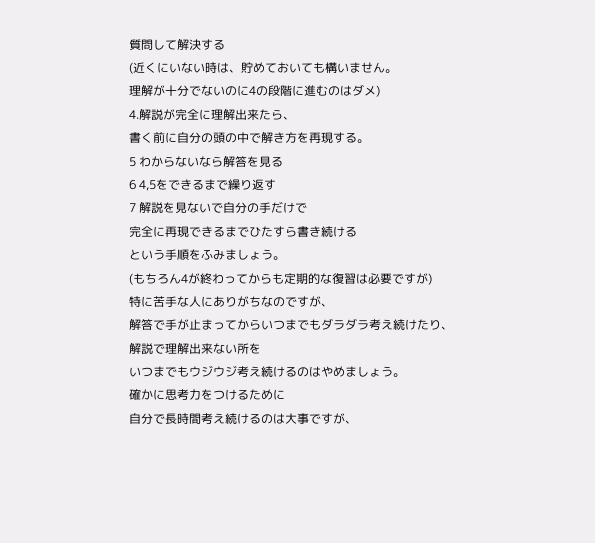質問して解決する
(近くにいない時は、貯めておいても構いません。
理解が十分でないのに4の段階に進むのはダメ)
4.解説が完全に理解出来たら、
書く前に自分の頭の中で解き方を再現する。
5 わからないなら解答を見る
6 4,5をできるまで繰り返す
7 解説を見ないで自分の手だけで
完全に再現できるまでひたすら書き続ける
という手順をふみましょう。
(もちろん4が終わってからも定期的な復習は必要ですが)
特に苦手な人にありがちなのですが、
解答で手が止まってからいつまでもダラダラ考え続けたり、
解説で理解出来ない所を
いつまでもウジウジ考え続けるのはやめましょう。
確かに思考力をつけるために
自分で長時間考え続けるのは大事ですが、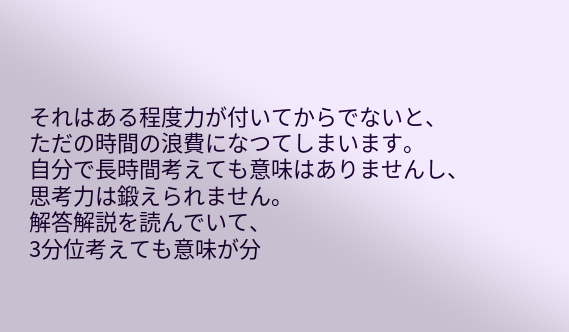それはある程度力が付いてからでないと、
ただの時間の浪費になつてしまいます。
自分で長時間考えても意味はありませんし、
思考力は鍛えられません。
解答解説を読んでいて、
3分位考えても意味が分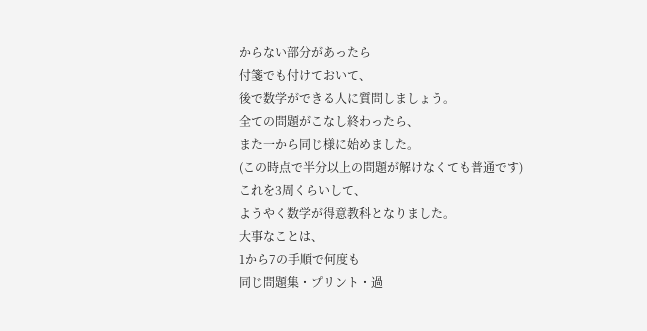からない部分があったら
付箋でも付けておいて、
後で数学ができる人に質問しましょう。
全ての問題がこなし終わったら、
また一から同じ様に始めました。
(この時点で半分以上の問題が解けなくても普通です)
これを3周くらいして、
ようやく数学が得意教科となりました。
大事なことは、
1から7の手順で何度も
同じ問題集・プリント・過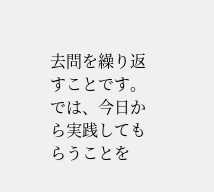去問を繰り返すことです。
では、今日から実践してもらうことを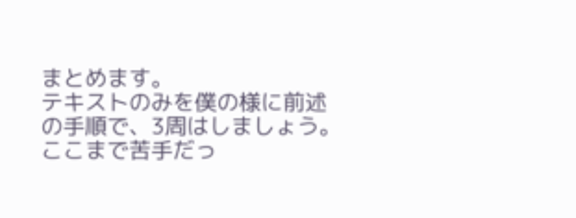まとめます。
テキストのみを僕の様に前述の手順で、3周はしましょう。
ここまで苦手だっ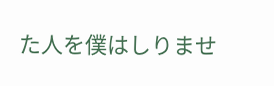た人を僕はしりませ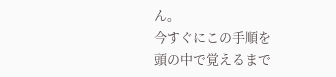ん。
今すぐにこの手順を
頭の中で覚えるまで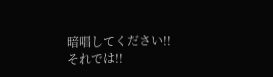暗唱してください!!
それでは!!